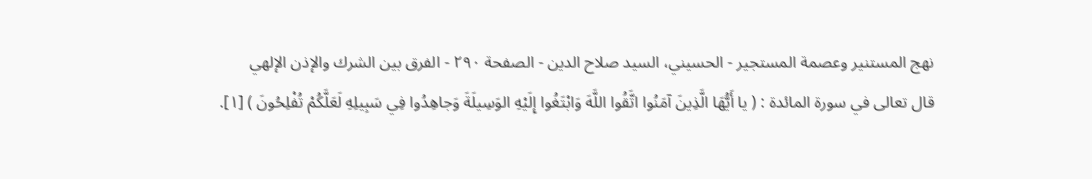نهج المستنير وعصمة المستجير - الحسيني، السيد صلاح الدين - الصفحة ٢٩٠ - الفرق بين الشرك والإذن الإلهي
قال تعالى في سورة المائدة : ( يا أَيُّهَا الَّذِينَ آمَنُوا اتَّقُوا اللَّهَ وَابْتَغُوا إِلَيْهِ الوَسِيلَةَ وَجاهِدُوا فِي سَبِيلِهِ لَعَلَّكُمْ تُفْلِحُونَ ) [١].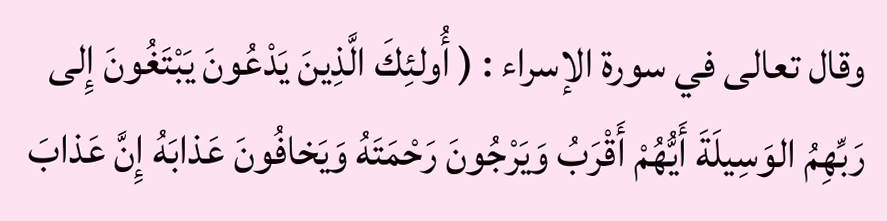وقال تعالى في سورة الإسراء : ( أُولئِكَ الَّذِينَ يَدْعُونَ يَبْتَغُونَ إِلى رَبِّهِمُ الوَسِيلَةَ أَيُّهُمْ أَقْرَبُ وَيَرْجُونَ رَحْمَتَهُ وَيَخافُونَ عَذابَهُ إِنَّ عَذابَ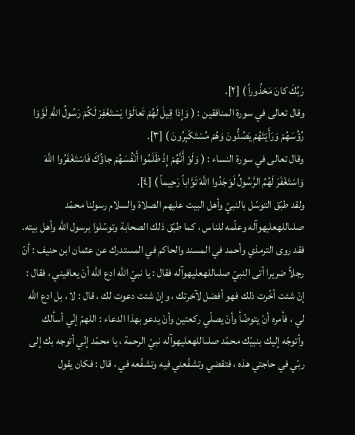رَبِّكَ كانَ مَحْذُوراً ) [٢].
وقال تعالى في سورة المنافقين : ( وَإِذا قِيلَ لَهُمْ تَعالَوْا يَسْتَغْفِرْ لَكُمْ رَسُولُ اللَّهِ لَوَّوْا رُؤُسَهُمْ وَرَأَيْتَهُمْ يَصُدُّونَ وَهُمْ مُسْتَكْبِرُونَ ) [٣].
وقال تعالى في سورة النساء : ( وَلَوْ أَنَّهُمْ إِذْ ظَلَمُوا أَنْفُسَهُمْ جاؤُكَ فَاسْتَغْفَرُوا اللَّهَ وَاسْتَغْفَرَ لَهُمُ الرَّسُولُ لَوَجَدُوا اللَّهَ تَوَّاباً رَحِيماً ) [٤].
ولقد طبّق التوسّل بالنبيّ وأهل البيت عليهم الصلاة والسلام رسولنا محمّد صلىاللهعليهوآله وعلّمه للناس ، كما طبّق ذلك الصحابة وتوسّلوا برسول الله وأهل بيته.
فقد روى الترمذي وأحمد في المسند والحاكم في المستدرك عن عثمان ابن حنيف : أنّ رجلاً ضريرا أتى النبيّ صلىاللهعليهوآله فقال : يا نبيّ الله ادع الله أنْ يعافيني ، فقال : إنْ شئت أخّرت ذلك فهو أفضل لآخرتك ، وإنْ شئت دعوت لك ، قال : لا ، بل ادع الله لي ، فأمره أنْ يتوضّأ وأنْ يصلّي ركعتين وأنْ يدعو بهذا الدعاء : اللهمّ إنّي أسألك وأتوجّه إليك بنبيّك محمّد صلىاللهعليهوآله نبيّ الرحمة ، يا محمّد إنّي أتوجه بك إلى ربّي في حاجتي هذه ، فتقضي وتشفّعني فيه وتشفّعه في ، قال : فكان يقول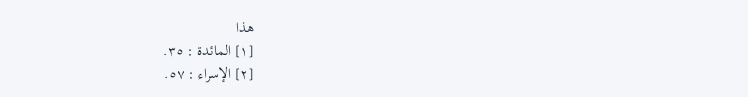هذا
[١] المائدة : ٣٥.
[٢] الإسراء : ٥٧.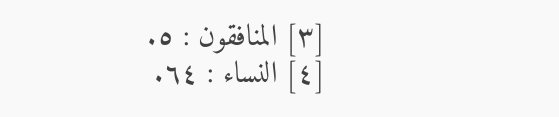[٣] المنافقون : ٥.
[٤] النساء : ٦٤.